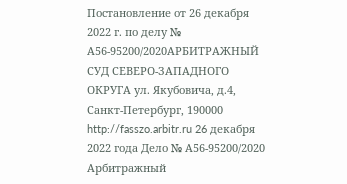Постановление от 26 декабря 2022 г. по делу № А56-95200/2020АРБИТРАЖНЫЙ СУД СЕВЕРО-ЗАПАДНОГО ОКРУГА ул. Якубовича, д.4, Санкт-Петербург, 190000 http://fasszo.arbitr.ru 26 декабря 2022 года Дело № А56-95200/2020 Арбитражный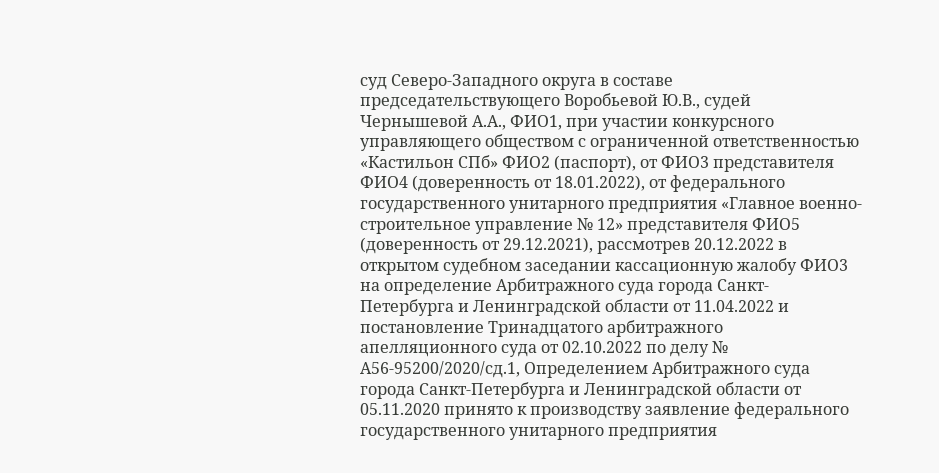суд Северо-Западного округа в составе председательствующего Воробьевой Ю.В., судей Чернышевой А.А., ФИО1, при участии конкурсного управляющего обществом с ограниченной ответственностью «Кастильон СПб» ФИО2 (паспорт), от ФИО3 представителя ФИО4 (доверенность от 18.01.2022), от федерального государственного унитарного предприятия «Главное военно-строительное управление № 12» представителя ФИО5 (доверенность от 29.12.2021), рассмотрев 20.12.2022 в открытом судебном заседании кассационную жалобу ФИО3 на определение Арбитражного суда города Санкт-Петербурга и Ленинградской области от 11.04.2022 и постановление Тринадцатого арбитражного апелляционного суда от 02.10.2022 по делу № А56-95200/2020/сд.1, Определением Арбитражного суда города Санкт-Петербурга и Ленинградской области от 05.11.2020 принято к производству заявление федерального государственного унитарного предприятия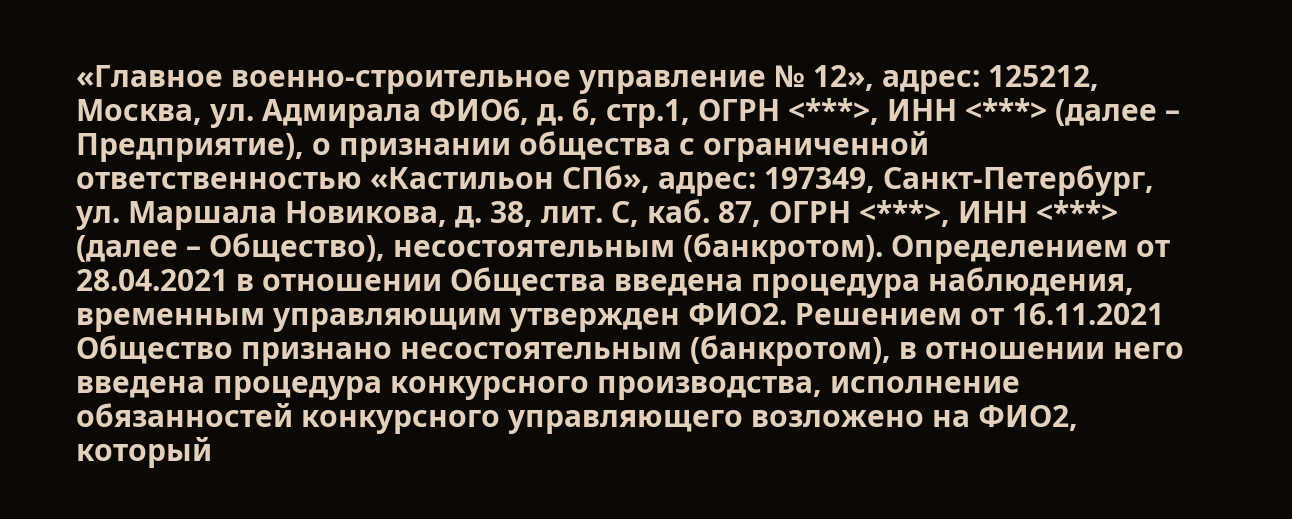«Главное военно-строительное управление № 12», адрес: 125212, Москва, ул. Адмирала ФИО6, д. 6, стр.1, ОГРН <***>, ИНН <***> (далее – Предприятие), о признании общества с ограниченной ответственностью «Кастильон СПб», адрес: 197349, Санкт-Петербург, ул. Маршала Новикова, д. 38, лит. С, каб. 87, ОГРН <***>, ИНН <***> (далее – Общество), несостоятельным (банкротом). Определением от 28.04.2021 в отношении Общества введена процедура наблюдения, временным управляющим утвержден ФИО2. Решением от 16.11.2021 Общество признано несостоятельным (банкротом), в отношении него введена процедура конкурсного производства, исполнение обязанностей конкурсного управляющего возложено на ФИО2, который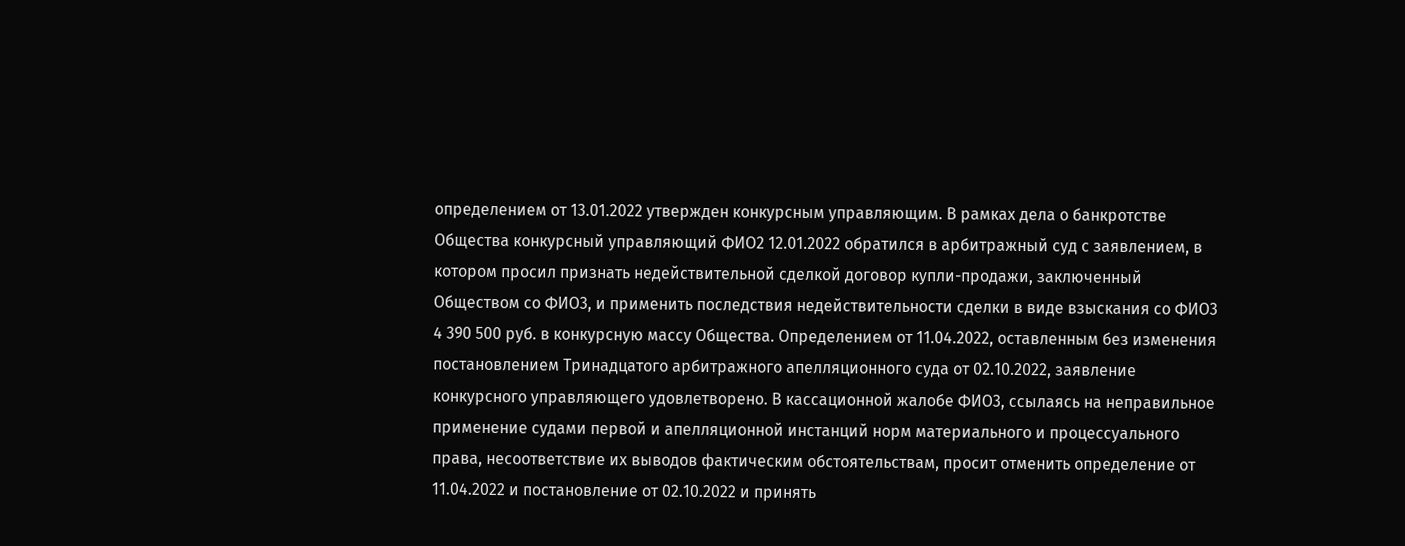определением от 13.01.2022 утвержден конкурсным управляющим. В рамках дела о банкротстве Общества конкурсный управляющий ФИО2 12.01.2022 обратился в арбитражный суд с заявлением, в котором просил признать недействительной сделкой договор купли-продажи, заключенный Обществом со ФИО3, и применить последствия недействительности сделки в виде взыскания со ФИО3 4 390 500 руб. в конкурсную массу Общества. Определением от 11.04.2022, оставленным без изменения постановлением Тринадцатого арбитражного апелляционного суда от 02.10.2022, заявление конкурсного управляющего удовлетворено. В кассационной жалобе ФИО3, ссылаясь на неправильное применение судами первой и апелляционной инстанций норм материального и процессуального права, несоответствие их выводов фактическим обстоятельствам, просит отменить определение от 11.04.2022 и постановление от 02.10.2022 и принять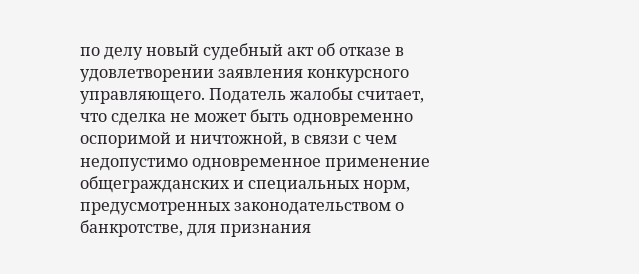по делу новый судебный акт об отказе в удовлетворении заявления конкурсного управляющего. Податель жалобы считает, что сделка не может быть одновременно оспоримой и ничтожной, в связи с чем недопустимо одновременное применение общегражданских и специальных норм, предусмотренных законодательством о банкротстве, для признания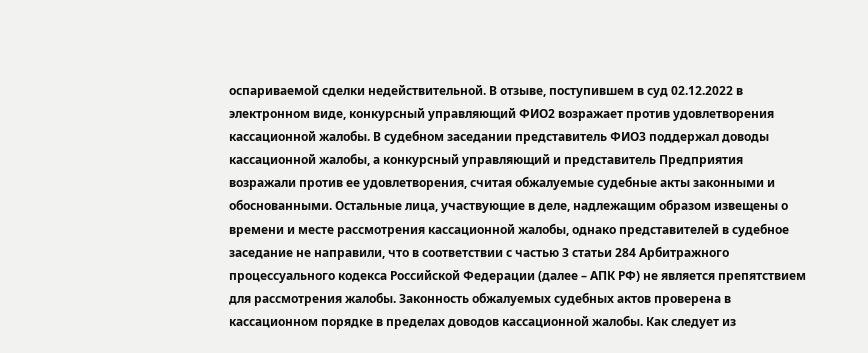оспариваемой сделки недействительной. В отзыве, поступившем в суд 02.12.2022 в электронном виде, конкурсный управляющий ФИО2 возражает против удовлетворения кассационной жалобы. В судебном заседании представитель ФИО3 поддержал доводы кассационной жалобы, а конкурсный управляющий и представитель Предприятия возражали против ее удовлетворения, считая обжалуемые судебные акты законными и обоснованными. Остальные лица, участвующие в деле, надлежащим образом извещены о времени и месте рассмотрения кассационной жалобы, однако представителей в судебное заседание не направили, что в соответствии с частью 3 статьи 284 Арбитражного процессуального кодекса Российской Федерации (далее – АПК РФ) не является препятствием для рассмотрения жалобы. Законность обжалуемых судебных актов проверена в кассационном порядке в пределах доводов кассационной жалобы. Как следует из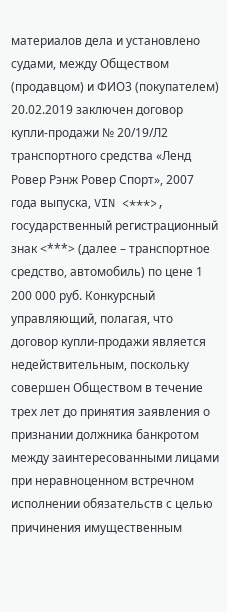материалов дела и установлено судами, между Обществом (продавцом) и ФИО3 (покупателем) 20.02.2019 заключен договор купли-продажи № 20/19/Л2 транспортного средства «Ленд Ровер Рэнж Ровер Спорт», 2007 года выпуска, VIN <***>, государственный регистрационный знак <***> (далее – транспортное средство, автомобиль) по цене 1 200 000 руб. Конкурсный управляющий, полагая, что договор купли-продажи является недействительным, поскольку совершен Обществом в течение трех лет до принятия заявления о признании должника банкротом между заинтересованными лицами при неравноценном встречном исполнении обязательств с целью причинения имущественным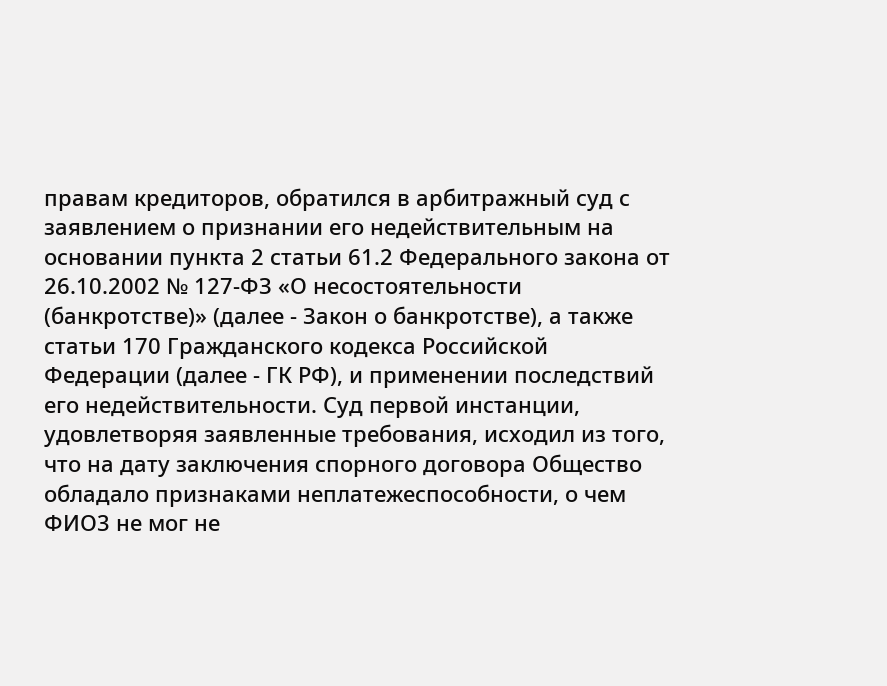правам кредиторов, обратился в арбитражный суд с заявлением о признании его недействительным на основании пункта 2 статьи 61.2 Федерального закона от 26.10.2002 № 127-ФЗ «О несостоятельности (банкротстве)» (далее - Закон о банкротстве), а также статьи 170 Гражданского кодекса Российской Федерации (далее - ГК РФ), и применении последствий его недействительности. Суд первой инстанции, удовлетворяя заявленные требования, исходил из того, что на дату заключения спорного договора Общество обладало признаками неплатежеспособности, о чем ФИО3 не мог не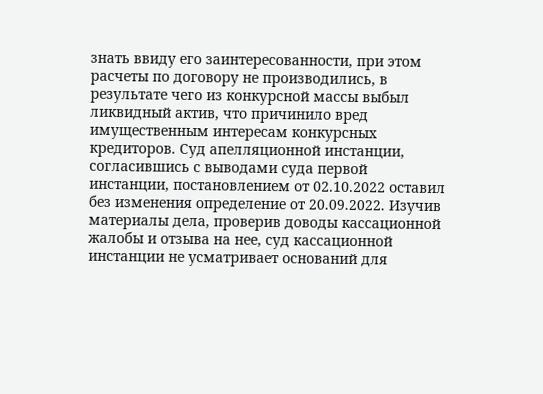знать ввиду его заинтересованности, при этом расчеты по договору не производились, в результате чего из конкурсной массы выбыл ликвидный актив, что причинило вред имущественным интересам конкурсных кредиторов. Суд апелляционной инстанции, согласившись с выводами суда первой инстанции, постановлением от 02.10.2022 оставил без изменения определение от 20.09.2022. Изучив материалы дела, проверив доводы кассационной жалобы и отзыва на нее, суд кассационной инстанции не усматривает оснований для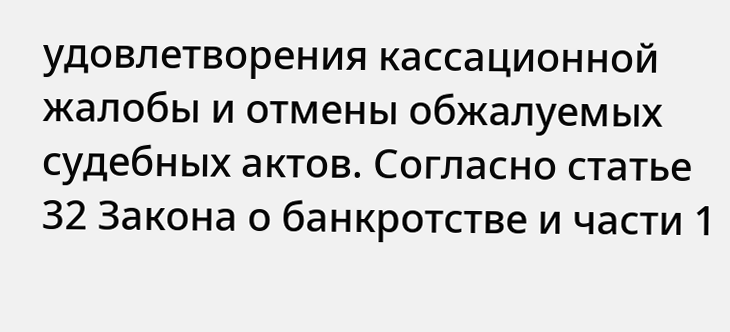удовлетворения кассационной жалобы и отмены обжалуемых судебных актов. Согласно статье 32 Закона о банкротстве и части 1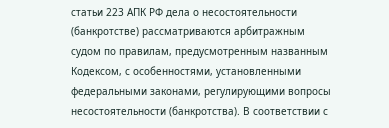статьи 223 АПК РФ дела о несостоятельности (банкротстве) рассматриваются арбитражным судом по правилам, предусмотренным названным Кодексом, с особенностями, установленными федеральными законами, регулирующими вопросы несостоятельности (банкротства). В соответствии с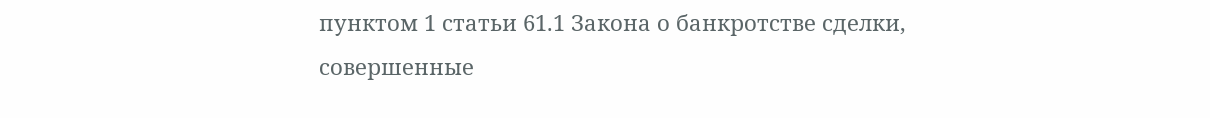пунктом 1 статьи 61.1 Закона о банкротстве сделки, совершенные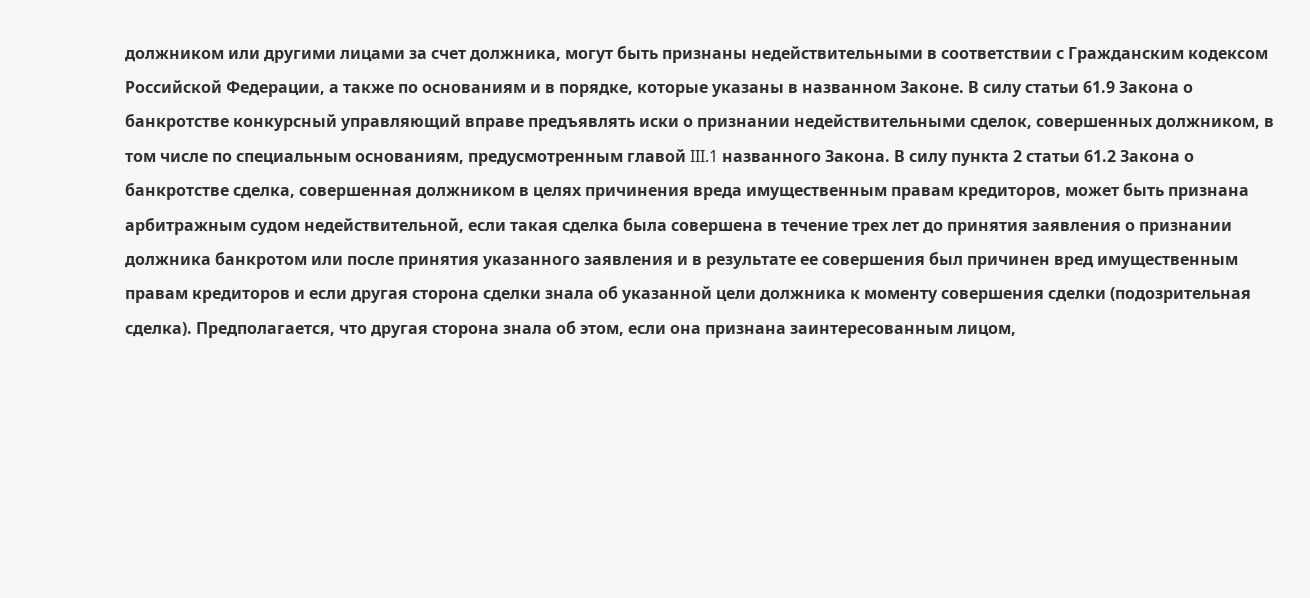должником или другими лицами за счет должника, могут быть признаны недействительными в соответствии с Гражданским кодексом Российской Федерации, а также по основаниям и в порядке, которые указаны в названном Законе. В силу статьи 61.9 Закона о банкротстве конкурсный управляющий вправе предъявлять иски о признании недействительными сделок, совершенных должником, в том числе по специальным основаниям, предусмотренным главой III.1 названного Закона. В силу пункта 2 статьи 61.2 Закона о банкротстве сделка, совершенная должником в целях причинения вреда имущественным правам кредиторов, может быть признана арбитражным судом недействительной, если такая сделка была совершена в течение трех лет до принятия заявления о признании должника банкротом или после принятия указанного заявления и в результате ее совершения был причинен вред имущественным правам кредиторов и если другая сторона сделки знала об указанной цели должника к моменту совершения сделки (подозрительная сделка). Предполагается, что другая сторона знала об этом, если она признана заинтересованным лицом,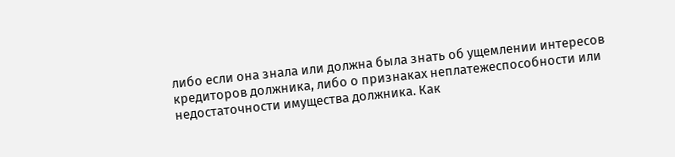либо если она знала или должна была знать об ущемлении интересов кредиторов должника, либо о признаках неплатежеспособности или недостаточности имущества должника. Как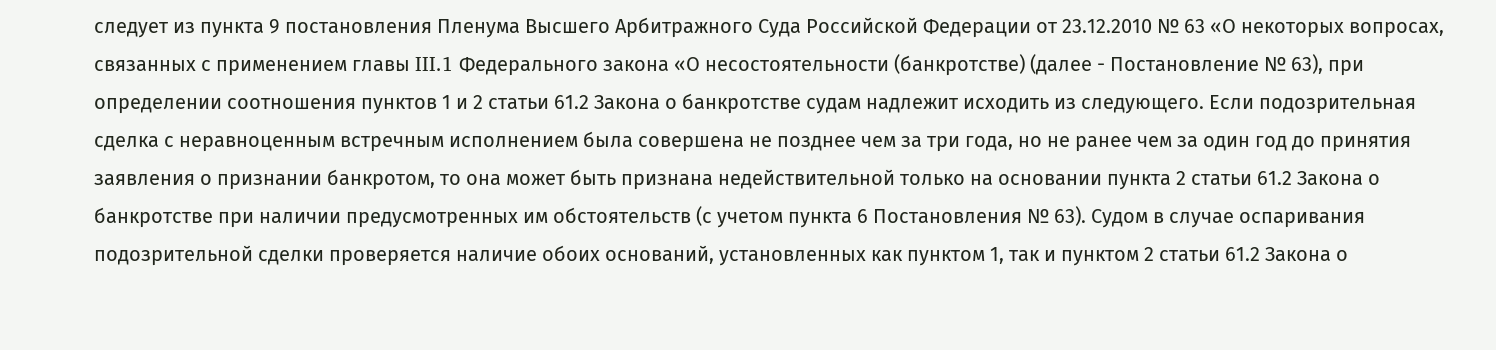следует из пункта 9 постановления Пленума Высшего Арбитражного Суда Российской Федерации от 23.12.2010 № 63 «О некоторых вопросах, связанных с применением главы III.1 Федерального закона «О несостоятельности (банкротстве) (далее - Постановление № 63), при определении соотношения пунктов 1 и 2 статьи 61.2 Закона о банкротстве судам надлежит исходить из следующего. Если подозрительная сделка с неравноценным встречным исполнением была совершена не позднее чем за три года, но не ранее чем за один год до принятия заявления о признании банкротом, то она может быть признана недействительной только на основании пункта 2 статьи 61.2 Закона о банкротстве при наличии предусмотренных им обстоятельств (с учетом пункта 6 Постановления № 63). Судом в случае оспаривания подозрительной сделки проверяется наличие обоих оснований, установленных как пунктом 1, так и пунктом 2 статьи 61.2 Закона о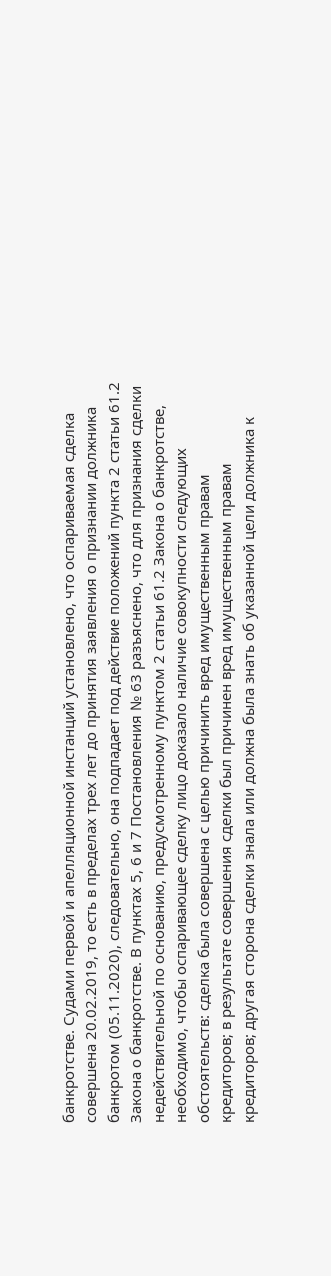банкротстве. Судами первой и апелляционной инстанций установлено, что оспариваемая сделка совершена 20.02.2019, то есть в пределах трех лет до принятия заявления о признании должника банкротом (05.11.2020), следовательно, она подпадает под действие положений пункта 2 статьи 61.2 Закона о банкротстве. В пунктах 5, 6 и 7 Постановления № 63 разъяснено, что для признания сделки недействительной по основанию, предусмотренному пунктом 2 статьи 61.2 Закона о банкротстве, необходимо, чтобы оспаривающее сделку лицо доказало наличие совокупности следующих обстоятельств: сделка была совершена с целью причинить вред имущественным правам кредиторов; в результате совершения сделки был причинен вред имущественным правам кредиторов; другая сторона сделки знала или должна была знать об указанной цели должника к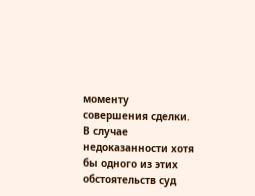моменту совершения сделки. В случае недоказанности хотя бы одного из этих обстоятельств суд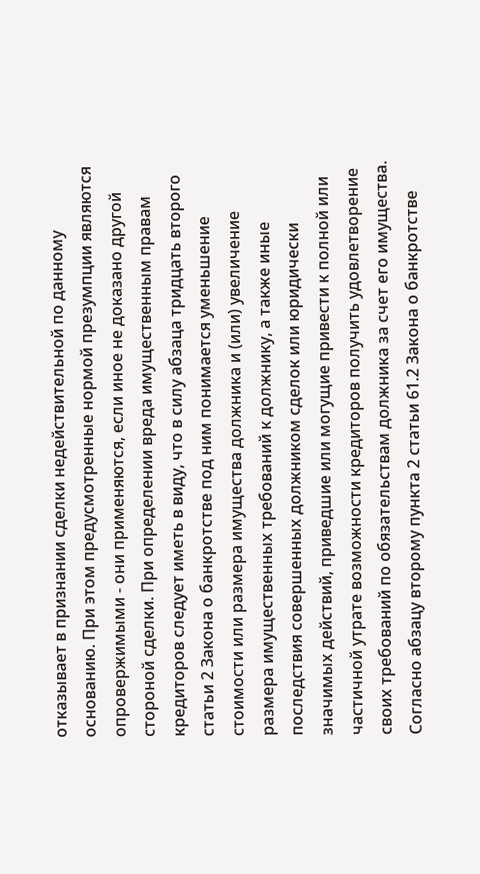отказывает в признании сделки недействительной по данному основанию. При этом предусмотренные нормой презумпции являются опровержимыми - они применяются, если иное не доказано другой стороной сделки. При определении вреда имущественным правам кредиторов следует иметь в виду, что в силу абзаца тридцать второго статьи 2 Закона о банкротстве под ним понимается уменьшение стоимости или размера имущества должника и (или) увеличение размера имущественных требований к должнику, а также иные последствия совершенных должником сделок или юридически значимых действий, приведшие или могущие привести к полной или частичной утрате возможности кредиторов получить удовлетворение своих требований по обязательствам должника за счет его имущества. Согласно абзацу второму пункта 2 статьи 61.2 Закона о банкротстве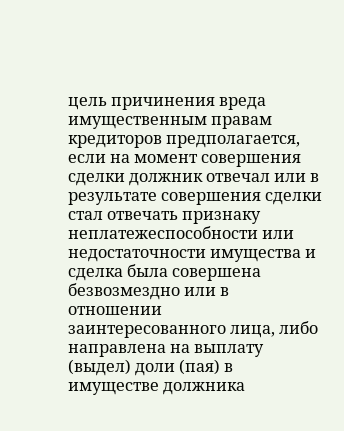цель причинения вреда имущественным правам кредиторов предполагается, если на момент совершения сделки должник отвечал или в результате совершения сделки стал отвечать признаку неплатежеспособности или недостаточности имущества и сделка была совершена безвозмездно или в отношении заинтересованного лица, либо направлена на выплату (выдел) доли (пая) в имуществе должника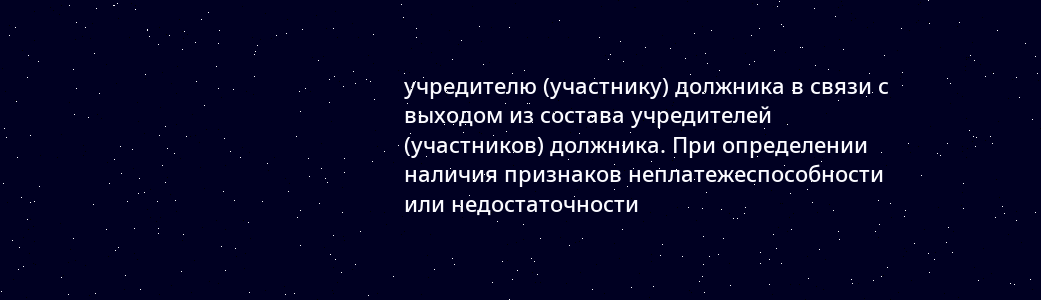учредителю (участнику) должника в связи с выходом из состава учредителей (участников) должника. При определении наличия признаков неплатежеспособности или недостаточности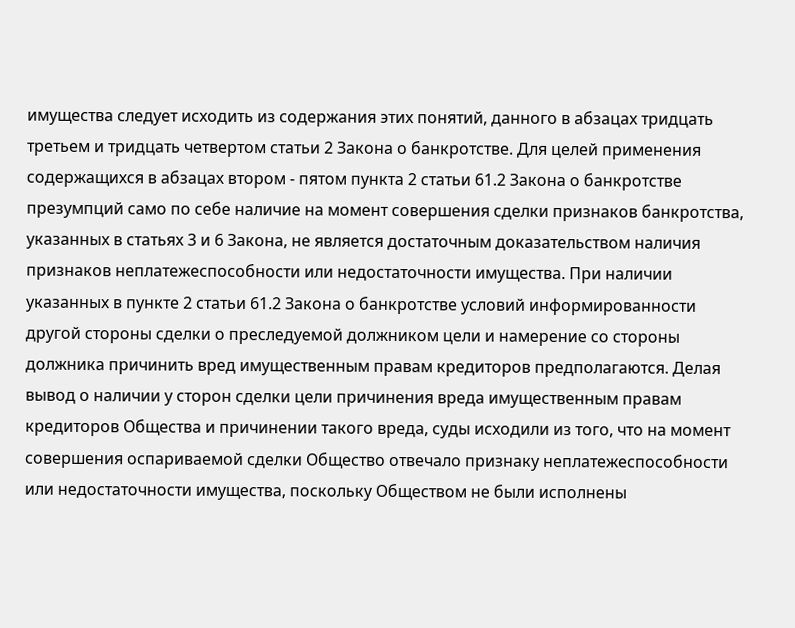имущества следует исходить из содержания этих понятий, данного в абзацах тридцать третьем и тридцать четвертом статьи 2 Закона о банкротстве. Для целей применения содержащихся в абзацах втором - пятом пункта 2 статьи 61.2 Закона о банкротстве презумпций само по себе наличие на момент совершения сделки признаков банкротства, указанных в статьях 3 и 6 Закона, не является достаточным доказательством наличия признаков неплатежеспособности или недостаточности имущества. При наличии указанных в пункте 2 статьи 61.2 Закона о банкротстве условий информированности другой стороны сделки о преследуемой должником цели и намерение со стороны должника причинить вред имущественным правам кредиторов предполагаются. Делая вывод о наличии у сторон сделки цели причинения вреда имущественным правам кредиторов Общества и причинении такого вреда, суды исходили из того, что на момент совершения оспариваемой сделки Общество отвечало признаку неплатежеспособности или недостаточности имущества, поскольку Обществом не были исполнены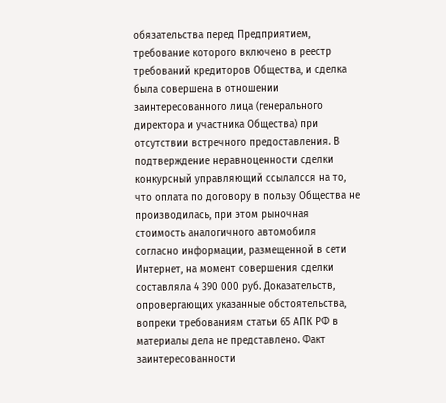обязательства перед Предприятием, требование которого включено в реестр требований кредиторов Общества, и сделка была совершена в отношении заинтересованного лица (генерального директора и участника Общества) при отсутствии встречного предоставления. В подтверждение неравноценности сделки конкурсный управляющий ссылалсся на то, что оплата по договору в пользу Общества не производилась, при этом рыночная стоимость аналогичного автомобиля согласно информации, размещенной в сети Интернет, на момент совершения сделки составляла 4 390 000 руб. Доказательств, опровергающих указанные обстоятельства, вопреки требованиям статьи 65 АПК РФ в материалы дела не представлено. Факт заинтересованности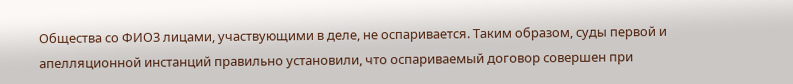Общества со ФИО3 лицами, участвующими в деле, не оспаривается. Таким образом, суды первой и апелляционной инстанций правильно установили, что оспариваемый договор совершен при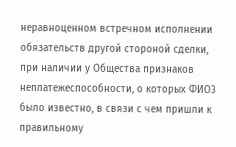неравноценном встречном исполнении обязательств другой стороной сделки, при наличии у Общества признаков неплатежеспособности, о которых ФИО3 было известно, в связи с чем пришли к правильному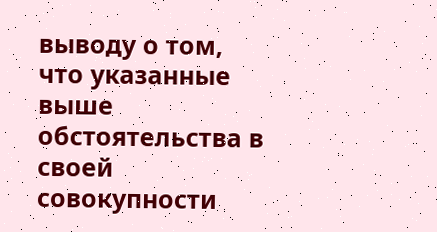выводу о том, что указанные выше обстоятельства в своей совокупности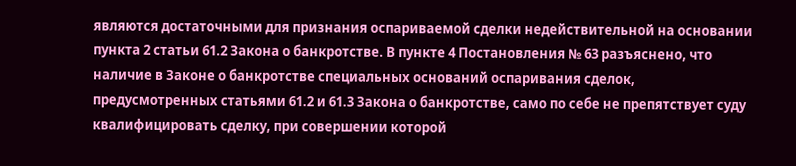являются достаточными для признания оспариваемой сделки недействительной на основании пункта 2 статьи 61.2 Закона о банкротстве. В пункте 4 Постановления № 63 разъяснено, что наличие в Законе о банкротстве специальных оснований оспаривания сделок, предусмотренных статьями 61.2 и 61.3 Закона о банкротстве, само по себе не препятствует суду квалифицировать сделку, при совершении которой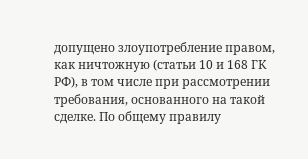допущено злоупотребление правом, как ничтожную (статьи 10 и 168 ГК РФ), в том числе при рассмотрении требования, основанного на такой сделке. По общему правилу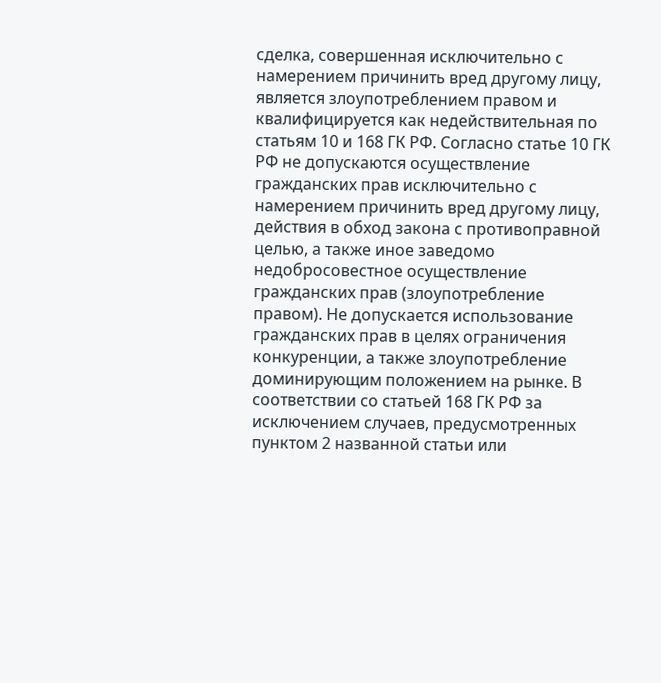сделка, совершенная исключительно с намерением причинить вред другому лицу, является злоупотреблением правом и квалифицируется как недействительная по статьям 10 и 168 ГК РФ. Согласно статье 10 ГК РФ не допускаются осуществление гражданских прав исключительно с намерением причинить вред другому лицу, действия в обход закона с противоправной целью, а также иное заведомо недобросовестное осуществление гражданских прав (злоупотребление правом). Не допускается использование гражданских прав в целях ограничения конкуренции, а также злоупотребление доминирующим положением на рынке. В соответствии со статьей 168 ГК РФ за исключением случаев, предусмотренных пунктом 2 названной статьи или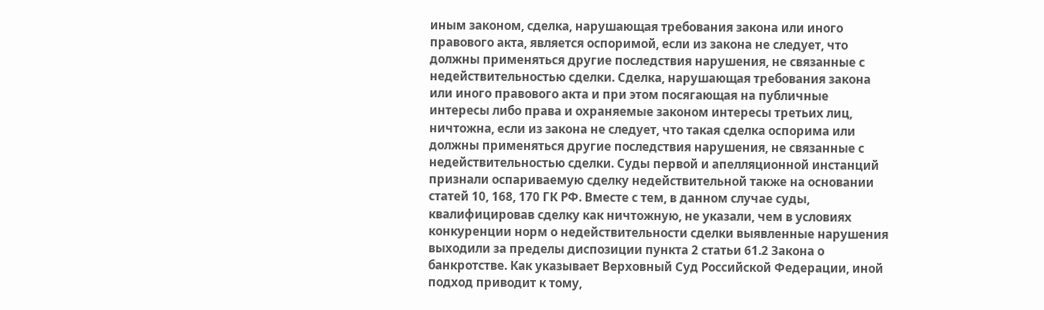иным законом, сделка, нарушающая требования закона или иного правового акта, является оспоримой, если из закона не следует, что должны применяться другие последствия нарушения, не связанные с недействительностью сделки. Сделка, нарушающая требования закона или иного правового акта и при этом посягающая на публичные интересы либо права и охраняемые законом интересы третьих лиц, ничтожна, если из закона не следует, что такая сделка оспорима или должны применяться другие последствия нарушения, не связанные с недействительностью сделки. Суды первой и апелляционной инстанций признали оспариваемую сделку недействительной также на основании статей 10, 168, 170 ГК РФ. Вместе с тем, в данном случае суды, квалифицировав сделку как ничтожную, не указали, чем в условиях конкуренции норм о недействительности сделки выявленные нарушения выходили за пределы диспозиции пункта 2 статьи 61.2 Закона о банкротстве. Как указывает Верховный Суд Российской Федерации, иной подход приводит к тому,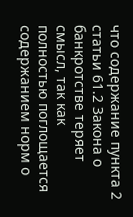что содержание пункта 2 статьи 61.2 Закона о банкротстве теряет смысл, так как полностью поглощается содержанием норм о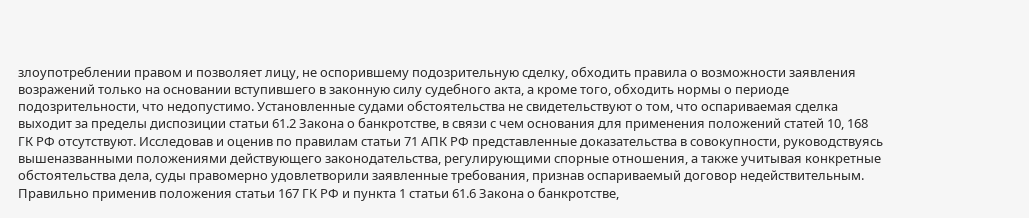злоупотреблении правом и позволяет лицу, не оспорившему подозрительную сделку, обходить правила о возможности заявления возражений только на основании вступившего в законную силу судебного акта, а кроме того, обходить нормы о периоде подозрительности, что недопустимо. Установленные судами обстоятельства не свидетельствуют о том, что оспариваемая сделка выходит за пределы диспозиции статьи 61.2 Закона о банкротстве, в связи с чем основания для применения положений статей 10, 168 ГК РФ отсутствуют. Исследовав и оценив по правилам статьи 71 АПК РФ представленные доказательства в совокупности, руководствуясь вышеназванными положениями действующего законодательства, регулирующими спорные отношения, а также учитывая конкретные обстоятельства дела, суды правомерно удовлетворили заявленные требования, признав оспариваемый договор недействительным. Правильно применив положения статьи 167 ГК РФ и пункта 1 статьи 61.6 Закона о банкротстве,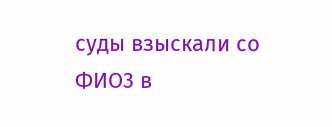суды взыскали со ФИО3 в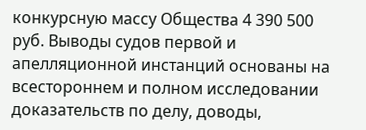конкурсную массу Общества 4 390 500 руб. Выводы судов первой и апелляционной инстанций основаны на всестороннем и полном исследовании доказательств по делу, доводы,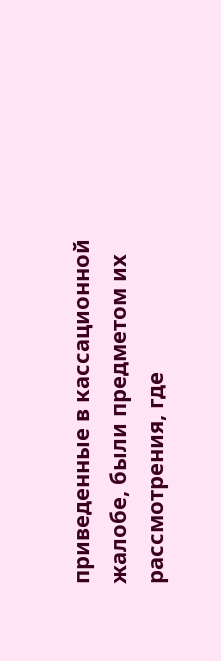приведенные в кассационной жалобе, были предметом их рассмотрения, где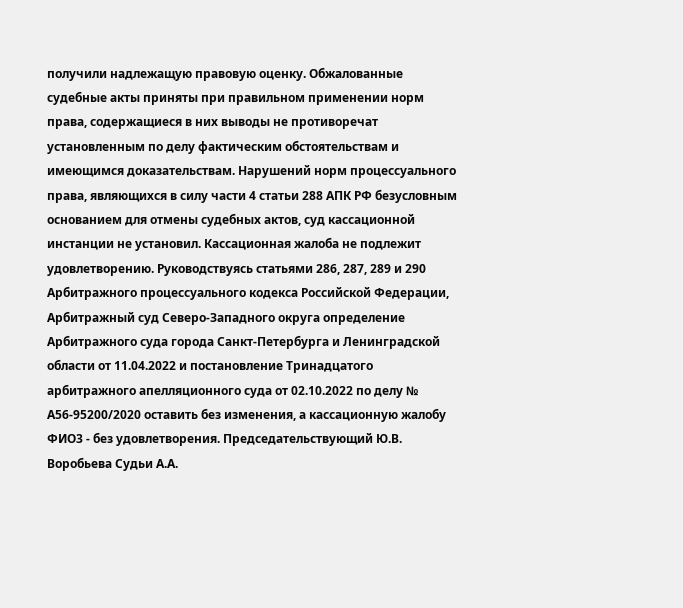получили надлежащую правовую оценку. Обжалованные судебные акты приняты при правильном применении норм права, содержащиеся в них выводы не противоречат установленным по делу фактическим обстоятельствам и имеющимся доказательствам. Нарушений норм процессуального права, являющихся в силу части 4 статьи 288 АПК РФ безусловным основанием для отмены судебных актов, суд кассационной инстанции не установил. Кассационная жалоба не подлежит удовлетворению. Руководствуясь статьями 286, 287, 289 и 290 Арбитражного процессуального кодекса Российской Федерации, Арбитражный суд Северо-Западного округа определение Арбитражного суда города Санкт-Петербурга и Ленинградской области от 11.04.2022 и постановление Тринадцатого арбитражного апелляционного суда от 02.10.2022 по делу № А56-95200/2020 оставить без изменения, а кассационную жалобу ФИО3 - без удовлетворения. Председательствующий Ю.В. Воробьева Судьи А.А.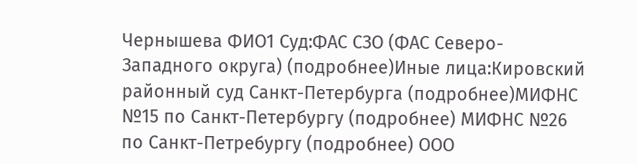Чернышева ФИО1 Суд:ФАС СЗО (ФАС Северо-Западного округа) (подробнее)Иные лица:Кировский районный суд Санкт-Петербурга (подробнее)МИФНС №15 по Санкт-Петербургу (подробнее) МИФНС №26 по Санкт-Петребургу (подробнее) ООО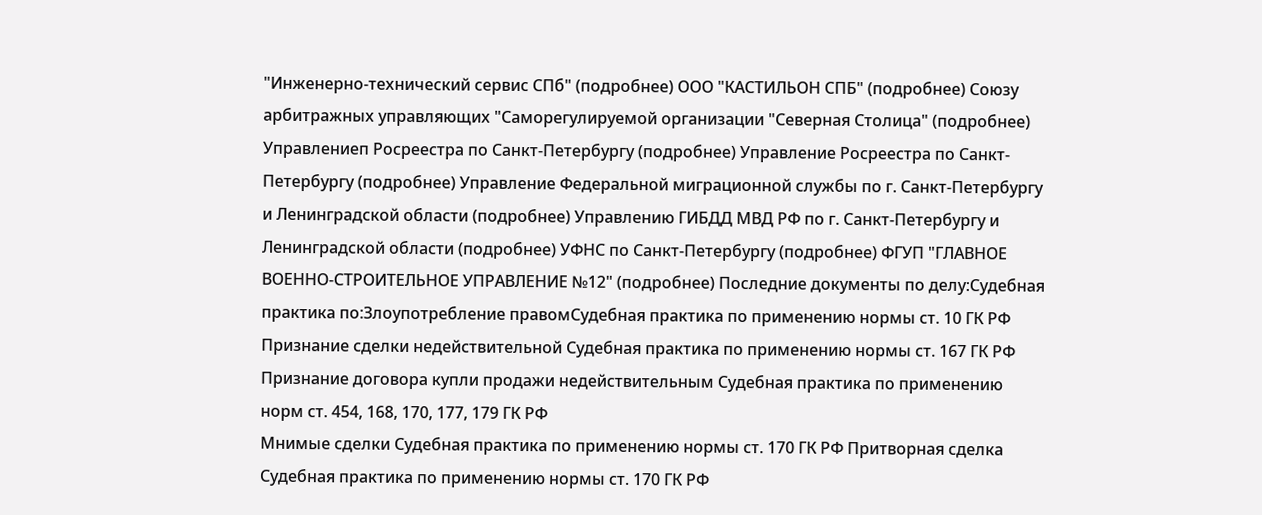"Инженерно-технический сервис СПб" (подробнее) ООО "КАСТИЛЬОН СПБ" (подробнее) Союзу арбитражных управляющих "Саморегулируемой организации "Северная Столица" (подробнее) Управлениеп Росреестра по Санкт-Петербургу (подробнее) Управление Росреестра по Санкт-Петербургу (подробнее) Управление Федеральной миграционной службы по г. Санкт-Петербургу и Ленинградской области (подробнее) Управлению ГИБДД МВД РФ по г. Санкт-Петербургу и Ленинградской области (подробнее) УФНС по Санкт-Петербургу (подробнее) ФГУП "ГЛАВНОЕ ВОЕННО-СТРОИТЕЛЬНОЕ УПРАВЛЕНИЕ №12" (подробнее) Последние документы по делу:Судебная практика по:Злоупотребление правомСудебная практика по применению нормы ст. 10 ГК РФ Признание сделки недействительной Судебная практика по применению нормы ст. 167 ГК РФ Признание договора купли продажи недействительным Судебная практика по применению норм ст. 454, 168, 170, 177, 179 ГК РФ
Мнимые сделки Судебная практика по применению нормы ст. 170 ГК РФ Притворная сделка Судебная практика по применению нормы ст. 170 ГК РФ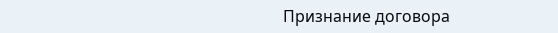Признание договора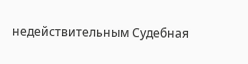недействительным Судебная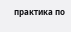практика по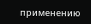применению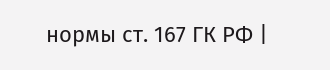нормы ст. 167 ГК РФ |